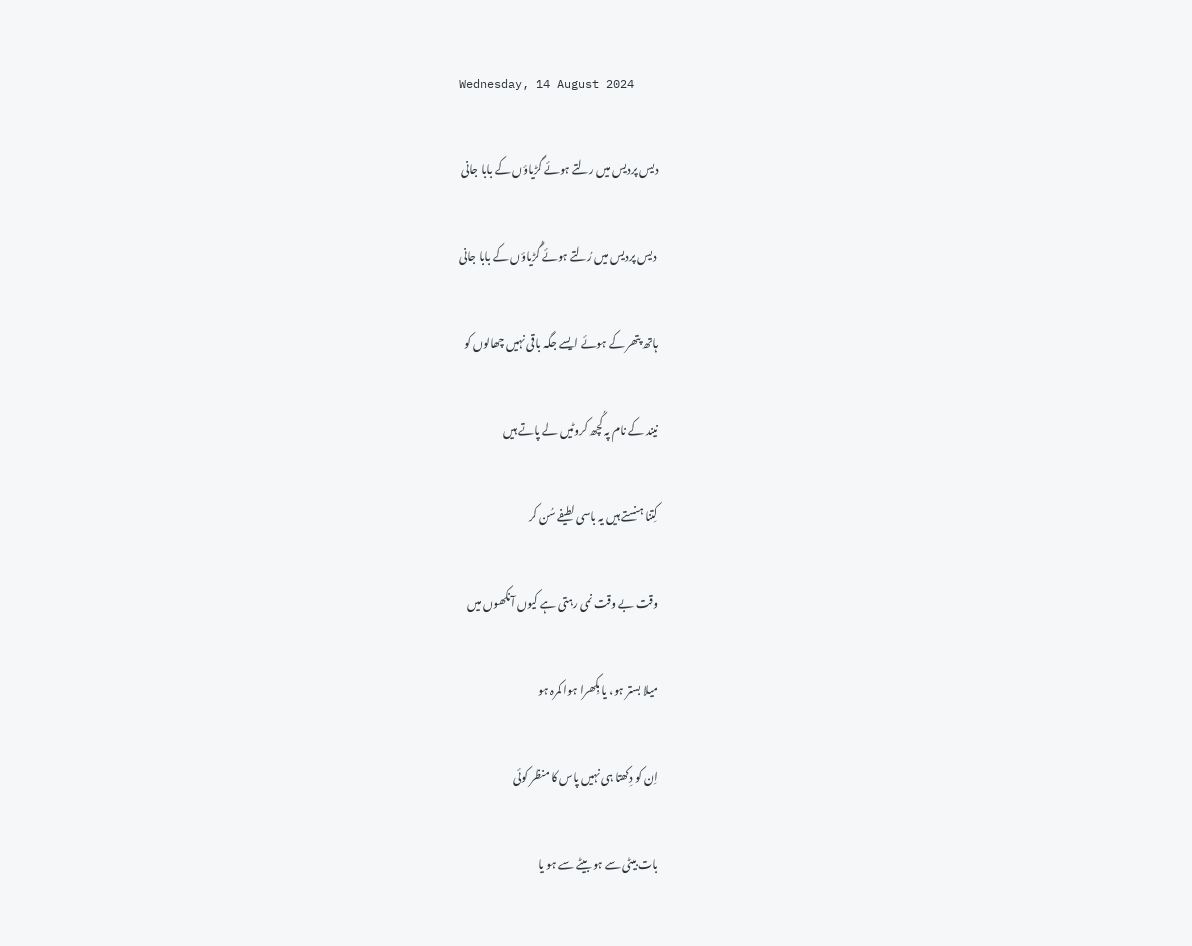Wednesday, 14 August 2024

دیس پردیس میں رلتے ہوئے گڑیاؤں کے بابا جانی

 دیس پردیس میں رُلتے ہوئے گُڑیاؤں کے بابا جانی

ہاتھ پتھر کے ہوئے ایسے جگہ باقی نہیں چھالوں کو

نیند کے نام پہ کُچھ کروٹیں لے پاتے ہیں

کِتنا ہنستے ہیں یہ باسی لطیفے سُن کر

وقت بے وقت نمی رہتی ہے کیوں آنکھوں میں

میلا بستر ہو، یا بِکھرا ہوا کمرہ ہو

اِن کو دِکھتا ہی نہیں پاس کا منظر کوئی

بات بیٹی سے ہو بیٹے سے ہو یا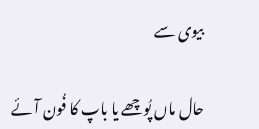بیوی سے

حال ماں پُوچھے یا باپ کا فُون آئے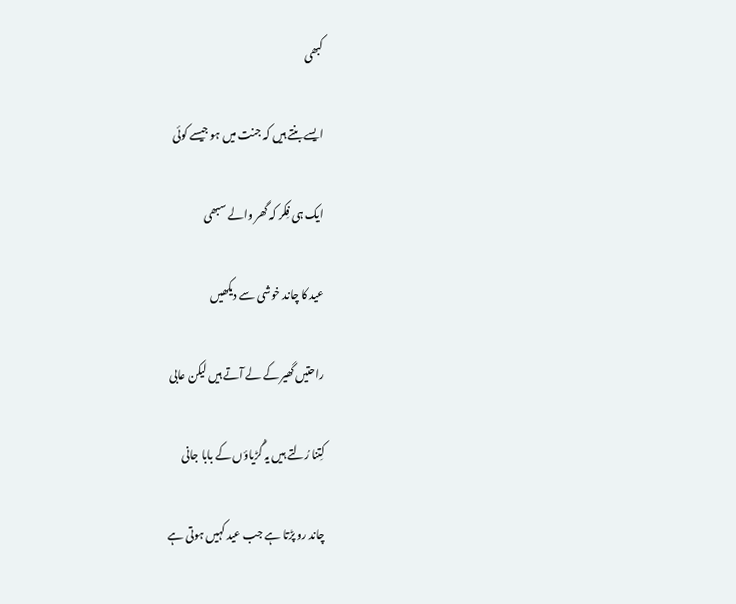کبھی

ایسے بنتے ہیں کہ جنت میں ہو جیسے کوئی

ایک ہی فِکر کہ گھر والے سبھی

عید کا چاند خوشی سے دیکھیں

راحتیں گھیر کے لے آتے ہیں لیکن عابی

کِتنا رُلتے ہیں یہ گُڑیاؤں کے بابا جانی

چاند رو پڑتا ہے جب عید کہیں ہوتی ہے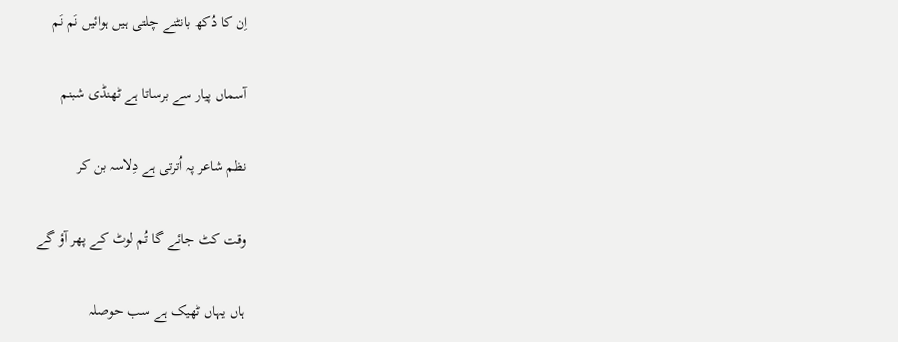اِن کا دُکھ بانٹنے چلتی ہیں ہوائیں نَم نَم

آسماں پیار سے برساتا ہے ٹھنڈی شبنم

نظم شاعر پہ اُترتی ہے دِلاسہ بن کر

وقت کٹ جائے گا تُم لوٹ کے پھر آؤ گے

ہاں یہاں ٹھیک ہے سب حوصلہ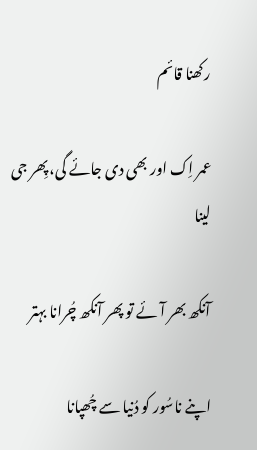رکھنا قائم

عمر اِک اور بھی دی جائے گی، پِھر جی لینا

آنکھ بھر آئے تو پھر آنکھ چُرانا بہتر

اپنے ناسُور کو دُنیا سے چُھپانا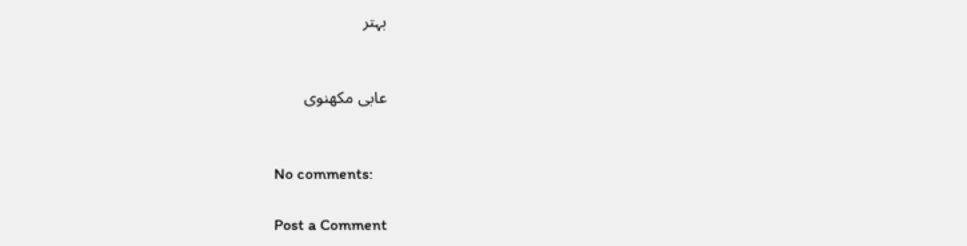بہتر


عابی مکھنوی


No comments:

Post a Comment